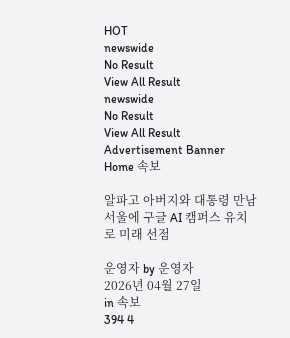HOT
newswide
No Result
View All Result
newswide
No Result
View All Result
Advertisement Banner
Home 속보

알파고 아버지와 대통령 만남 서울에 구글 AI 캠퍼스 유치로 미래 선점

운영자 by 운영자
2026년 04월 27일
in 속보
394 4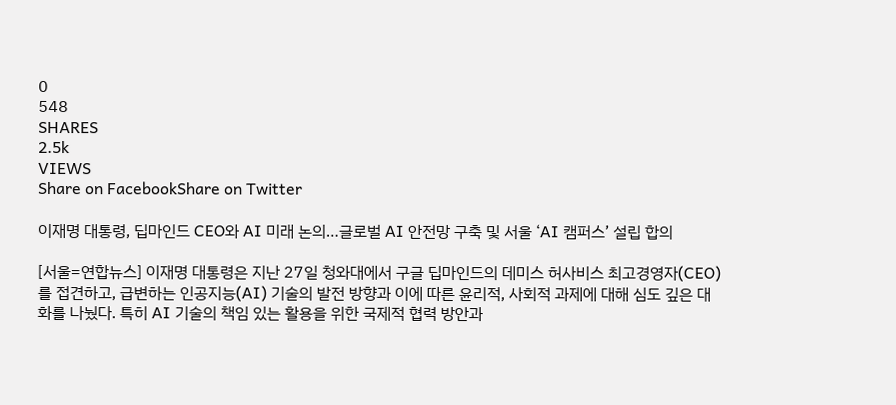0
548
SHARES
2.5k
VIEWS
Share on FacebookShare on Twitter

이재명 대통령, 딥마인드 CEO와 AI 미래 논의…글로벌 AI 안전망 구축 및 서울 ‘AI 캠퍼스’ 설립 합의

[서울=연합뉴스] 이재명 대통령은 지난 27일 청와대에서 구글 딥마인드의 데미스 허사비스 최고경영자(CEO)를 접견하고, 급변하는 인공지능(AI) 기술의 발전 방향과 이에 따른 윤리적, 사회적 과제에 대해 심도 깊은 대화를 나눴다. 특히 AI 기술의 책임 있는 활용을 위한 국제적 협력 방안과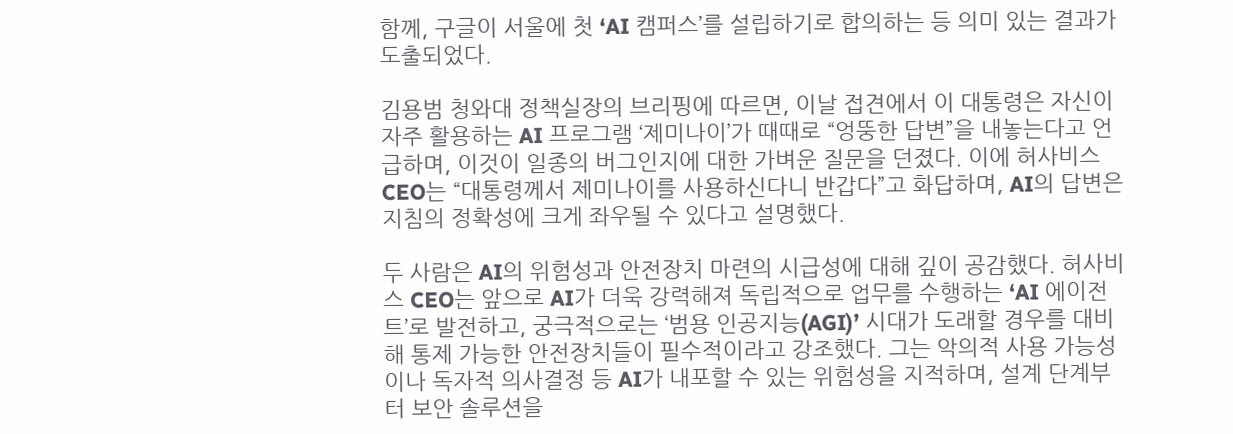함께, 구글이 서울에 첫 ‘AI 캠퍼스’를 설립하기로 합의하는 등 의미 있는 결과가 도출되었다.

김용범 청와대 정책실장의 브리핑에 따르면, 이날 접견에서 이 대통령은 자신이 자주 활용하는 AI 프로그램 ‘제미나이’가 때때로 “엉뚱한 답변”을 내놓는다고 언급하며, 이것이 일종의 버그인지에 대한 가벼운 질문을 던졌다. 이에 허사비스 CEO는 “대통령께서 제미나이를 사용하신다니 반갑다”고 화답하며, AI의 답변은 지침의 정확성에 크게 좌우될 수 있다고 설명했다.

두 사람은 AI의 위험성과 안전장치 마련의 시급성에 대해 깊이 공감했다. 허사비스 CEO는 앞으로 AI가 더욱 강력해져 독립적으로 업무를 수행하는 ‘AI 에이전트’로 발전하고, 궁극적으로는 ‘범용 인공지능(AGI)’ 시대가 도래할 경우를 대비해 통제 가능한 안전장치들이 필수적이라고 강조했다. 그는 악의적 사용 가능성이나 독자적 의사결정 등 AI가 내포할 수 있는 위험성을 지적하며, 설계 단계부터 보안 솔루션을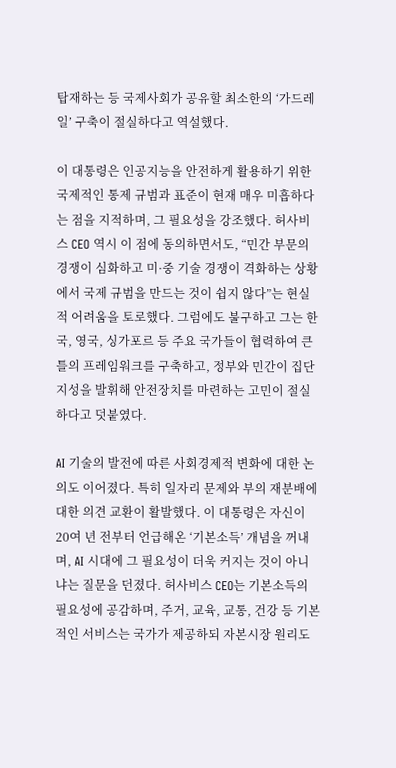탑재하는 등 국제사회가 공유할 최소한의 ‘가드레일’ 구축이 절실하다고 역설했다.

이 대통령은 인공지능을 안전하게 활용하기 위한 국제적인 통제 규범과 표준이 현재 매우 미흡하다는 점을 지적하며, 그 필요성을 강조했다. 허사비스 CEO 역시 이 점에 동의하면서도, “민간 부문의 경쟁이 심화하고 미·중 기술 경쟁이 격화하는 상황에서 국제 규범을 만드는 것이 쉽지 않다”는 현실적 어려움을 토로했다. 그럼에도 불구하고 그는 한국, 영국, 싱가포르 등 주요 국가들이 협력하여 큰 틀의 프레임워크를 구축하고, 정부와 민간이 집단 지성을 발휘해 안전장치를 마련하는 고민이 절실하다고 덧붙였다.

AI 기술의 발전에 따른 사회경제적 변화에 대한 논의도 이어졌다. 특히 일자리 문제와 부의 재분배에 대한 의견 교환이 활발했다. 이 대통령은 자신이 20여 년 전부터 언급해온 ‘기본소득’ 개념을 꺼내며, AI 시대에 그 필요성이 더욱 커지는 것이 아니냐는 질문을 던졌다. 허사비스 CEO는 기본소득의 필요성에 공감하며, 주거, 교육, 교통, 건강 등 기본적인 서비스는 국가가 제공하되 자본시장 원리도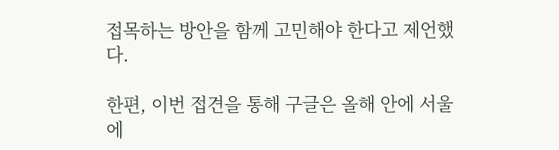접목하는 방안을 함께 고민해야 한다고 제언했다.

한편, 이번 접견을 통해 구글은 올해 안에 서울에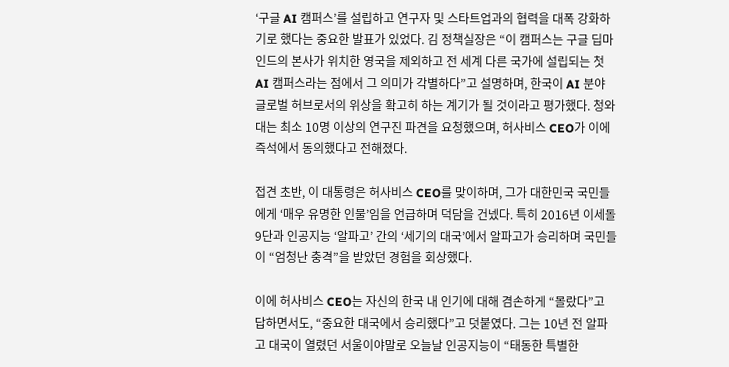‘구글 AI 캠퍼스’를 설립하고 연구자 및 스타트업과의 협력을 대폭 강화하기로 했다는 중요한 발표가 있었다. 김 정책실장은 “이 캠퍼스는 구글 딥마인드의 본사가 위치한 영국을 제외하고 전 세계 다른 국가에 설립되는 첫 AI 캠퍼스라는 점에서 그 의미가 각별하다”고 설명하며, 한국이 AI 분야 글로벌 허브로서의 위상을 확고히 하는 계기가 될 것이라고 평가했다. 청와대는 최소 10명 이상의 연구진 파견을 요청했으며, 허사비스 CEO가 이에 즉석에서 동의했다고 전해졌다.

접견 초반, 이 대통령은 허사비스 CEO를 맞이하며, 그가 대한민국 국민들에게 ‘매우 유명한 인물’임을 언급하며 덕담을 건넸다. 특히 2016년 이세돌 9단과 인공지능 ‘알파고’ 간의 ‘세기의 대국’에서 알파고가 승리하며 국민들이 “엄청난 충격”을 받았던 경험을 회상했다.

이에 허사비스 CEO는 자신의 한국 내 인기에 대해 겸손하게 “몰랐다”고 답하면서도, “중요한 대국에서 승리했다”고 덧붙였다. 그는 10년 전 알파고 대국이 열렸던 서울이야말로 오늘날 인공지능이 “태동한 특별한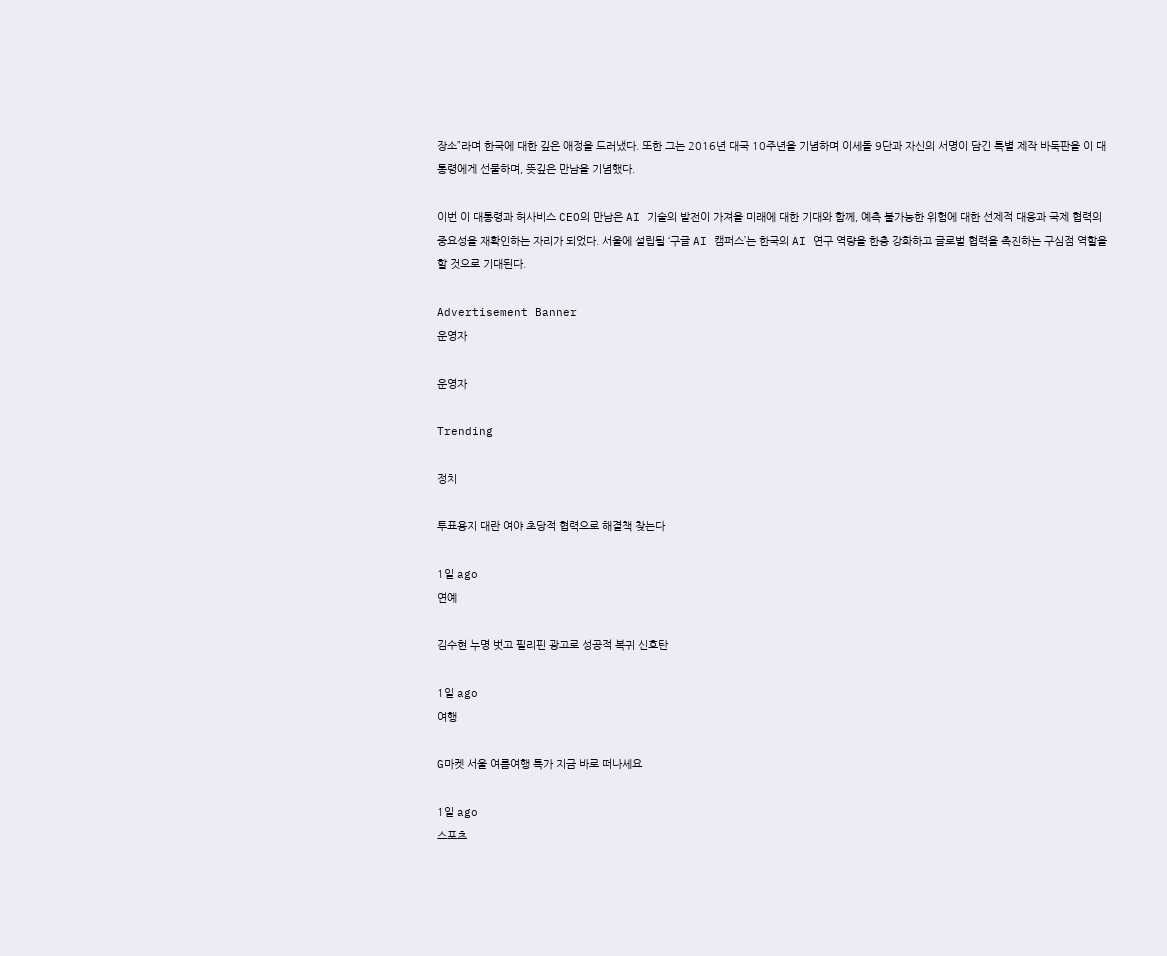장소”라며 한국에 대한 깊은 애정을 드러냈다. 또한 그는 2016년 대국 10주년을 기념하며 이세돌 9단과 자신의 서명이 담긴 특별 제작 바둑판을 이 대통령에게 선물하며, 뜻깊은 만남을 기념했다.

이번 이 대통령과 허사비스 CEO의 만남은 AI 기술의 발전이 가져올 미래에 대한 기대와 함께, 예측 불가능한 위험에 대한 선제적 대응과 국제 협력의 중요성을 재확인하는 자리가 되었다. 서울에 설립될 ‘구글 AI 캠퍼스’는 한국의 AI 연구 역량을 한층 강화하고 글로벌 협력을 촉진하는 구심점 역할을 할 것으로 기대된다.

Advertisement Banner
운영자

운영자

Trending

정치

투표용지 대란 여야 초당적 협력으로 해결책 찾는다

1일 ago
연예

김수현 누명 벗고 필리핀 광고로 성공적 복귀 신호탄

1일 ago
여행

G마켓 서울 여름여행 특가 지금 바로 떠나세요

1일 ago
스포츠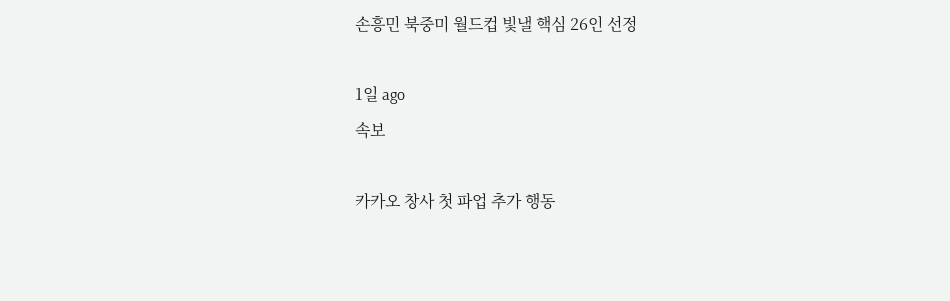손흥민 북중미 월드컵 빛낼 핵심 26인 선정

1일 ago
속보

카카오 창사 첫 파업 추가 행동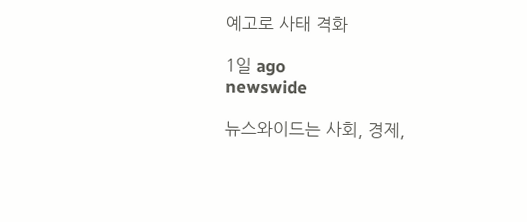예고로 사태 격화

1일 ago
newswide

뉴스와이드는 사회, 경제,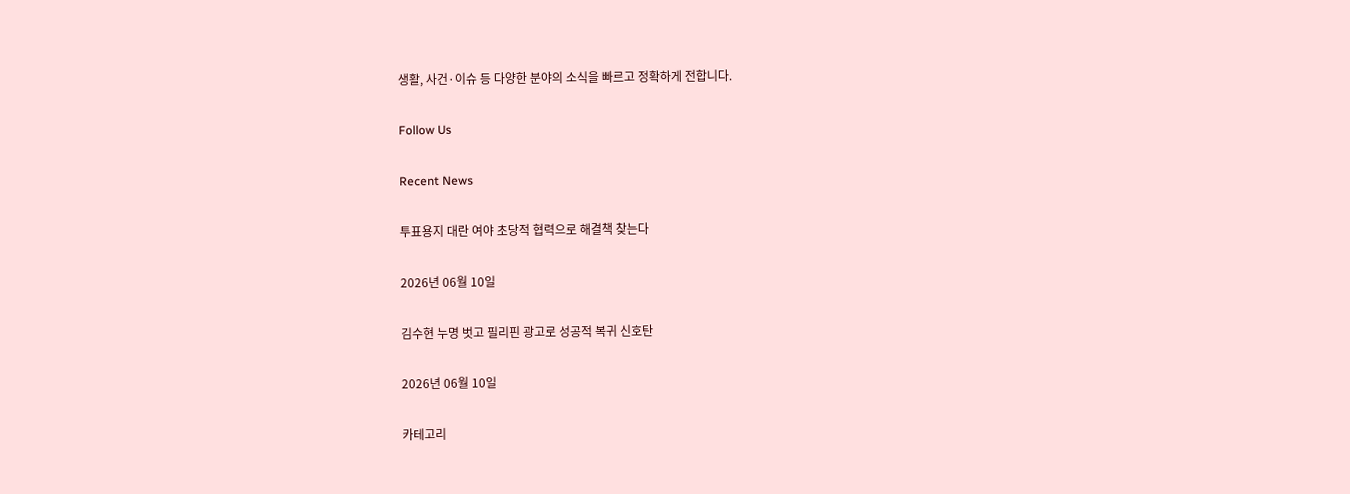생활, 사건·이슈 등 다양한 분야의 소식을 빠르고 정확하게 전합니다.

Follow Us

Recent News

투표용지 대란 여야 초당적 협력으로 해결책 찾는다

2026년 06월 10일

김수현 누명 벗고 필리핀 광고로 성공적 복귀 신호탄

2026년 06월 10일

카테고리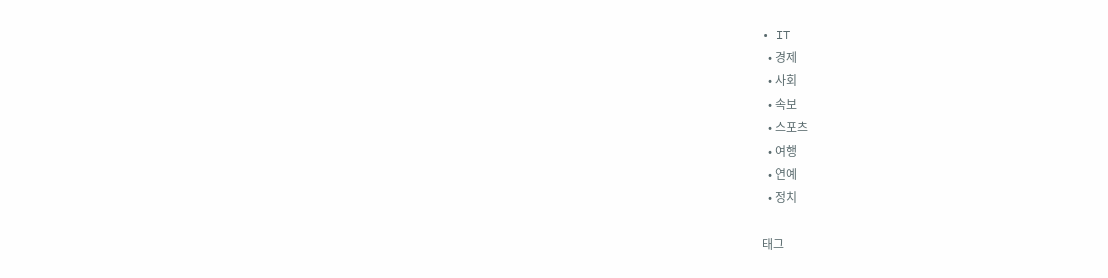• IT
  • 경제
  • 사회
  • 속보
  • 스포츠
  • 여행
  • 연예
  • 정치

태그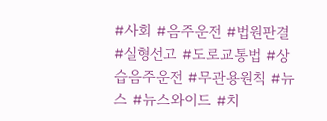#사회 #음주운전 #법원판결 #실형선고 #도로교통법 #상습음주운전 #무관용원칙 #뉴스 #뉴스와이드 #치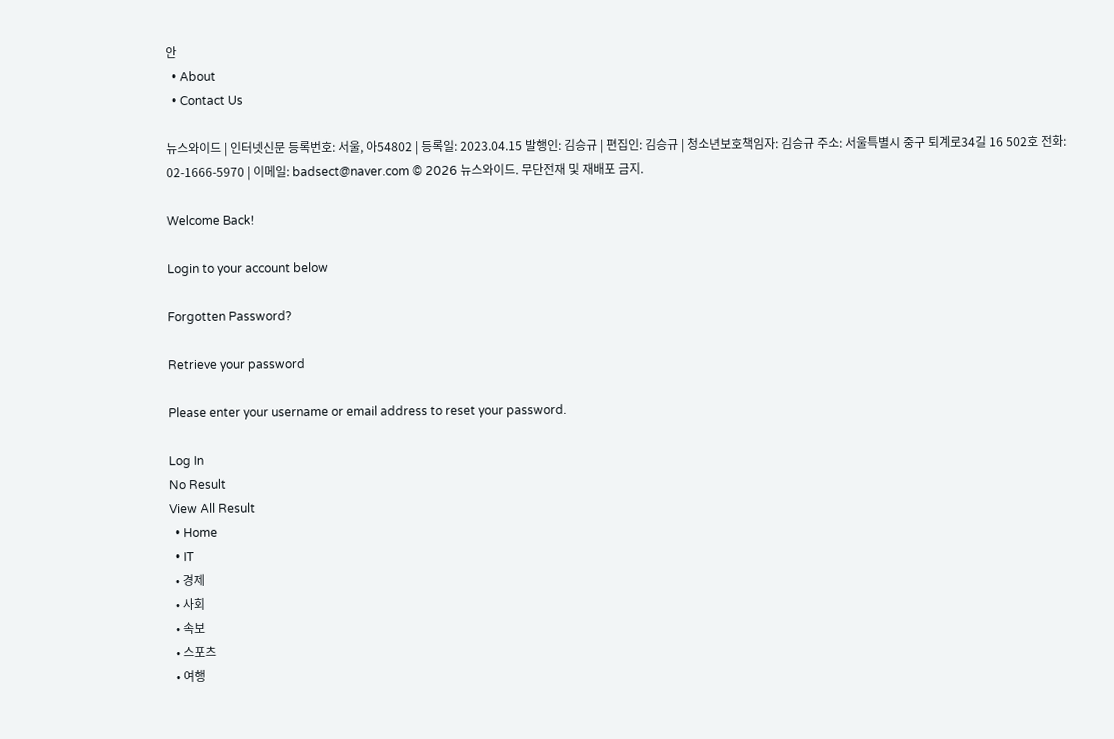안
  • About
  • Contact Us

뉴스와이드 | 인터넷신문 등록번호: 서울, 아54802 | 등록일: 2023.04.15 발행인: 김승규 | 편집인: 김승규 | 청소년보호책임자: 김승규 주소: 서울특별시 중구 퇴계로34길 16 502호 전화: 02-1666-5970 | 이메일: badsect@naver.com © 2026 뉴스와이드. 무단전재 및 재배포 금지.

Welcome Back!

Login to your account below

Forgotten Password?

Retrieve your password

Please enter your username or email address to reset your password.

Log In
No Result
View All Result
  • Home
  • IT
  • 경제
  • 사회
  • 속보
  • 스포츠
  • 여행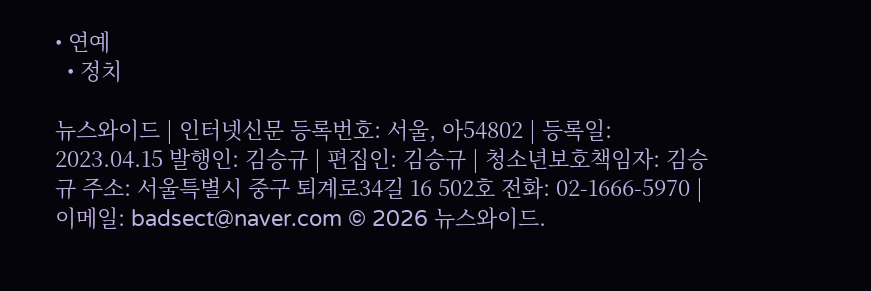• 연예
  • 정치

뉴스와이드 | 인터넷신문 등록번호: 서울, 아54802 | 등록일: 2023.04.15 발행인: 김승규 | 편집인: 김승규 | 청소년보호책임자: 김승규 주소: 서울특별시 중구 퇴계로34길 16 502호 전화: 02-1666-5970 | 이메일: badsect@naver.com © 2026 뉴스와이드.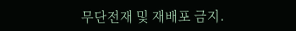무단전재 및 재배포 금지.